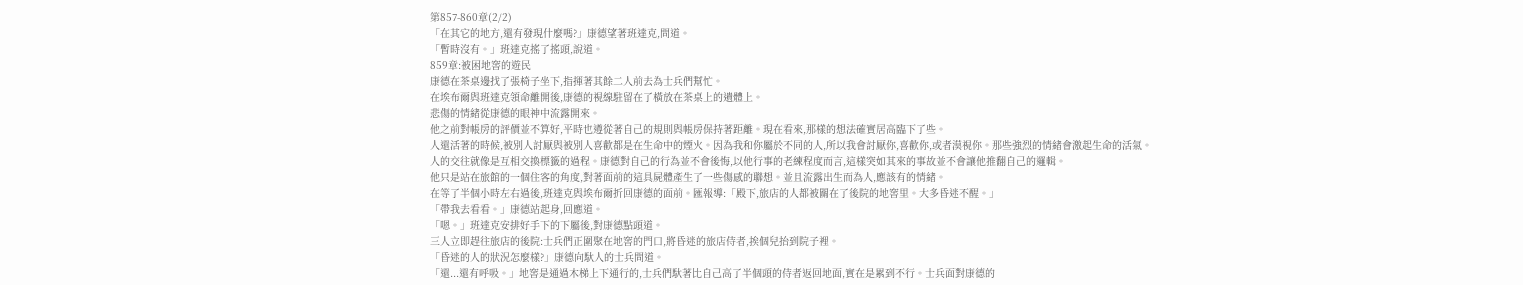第857-860章(2/2)
「在其它的地方,還有發現什麼嗎?」康德望著班達克,問道。
「暫時沒有。」班達克搖了搖頭,說道。
859章:被困地窖的遊民
康德在茶桌邊找了張椅子坐下,指揮著其餘二人前去為士兵們幫忙。
在埃布爾與班達克領命離開後,康德的視線駐留在了橫放在茶桌上的遺體上。
悲傷的情緒從康德的眼神中流露開來。
他之前對帳房的評價並不算好,平時也遵從著自己的規則與帳房保持著距離。現在看來,那樣的想法確實居高臨下了些。
人還活著的時候,被別人討厭與被別人喜歡都是在生命中的煙火。因為我和你屬於不同的人,所以我會討厭你,喜歡你,或者漠視你。那些強烈的情緒會激起生命的活氣。
人的交往就像是互相交換標籤的過程。康德對自己的行為並不會後悔,以他行事的老練程度而言,這樣突如其來的事故並不會讓他推翻自己的邏輯。
他只是站在旅館的一個住客的角度,對著面前的這具屍體產生了一些傷感的聯想。並且流露出生而為人,應該有的情緒。
在等了半個小時左右過後,班達克與埃布爾折回康德的面前。匯報導:「殿下,旅店的人都被關在了後院的地窖里。大多昏迷不醒。」
「帶我去看看。」康德站起身,回應道。
「嗯。」班達克安排好手下的下屬後,對康德點頭道。
三人立即趕往旅店的後院:士兵們正圍聚在地窖的門口,將昏迷的旅店侍者,挨個兒抬到院子裡。
「昏迷的人的狀況怎麼樣?」康德向馱人的士兵問道。
「還...還有呼吸。」地窖是通過木梯上下通行的,士兵們馱著比自己高了半個頭的侍者返回地面,實在是累到不行。士兵面對康德的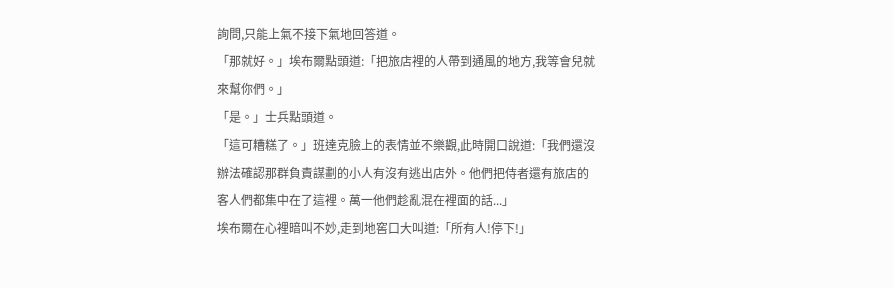詢問,只能上氣不接下氣地回答道。
「那就好。」埃布爾點頭道:「把旅店裡的人帶到通風的地方,我等會兒就來幫你們。」
「是。」士兵點頭道。
「這可糟糕了。」班達克臉上的表情並不樂觀,此時開口說道:「我們還沒辦法確認那群負責謀劃的小人有沒有逃出店外。他們把侍者還有旅店的客人們都集中在了這裡。萬一他們趁亂混在裡面的話...」
埃布爾在心裡暗叫不妙,走到地窖口大叫道:「所有人!停下!」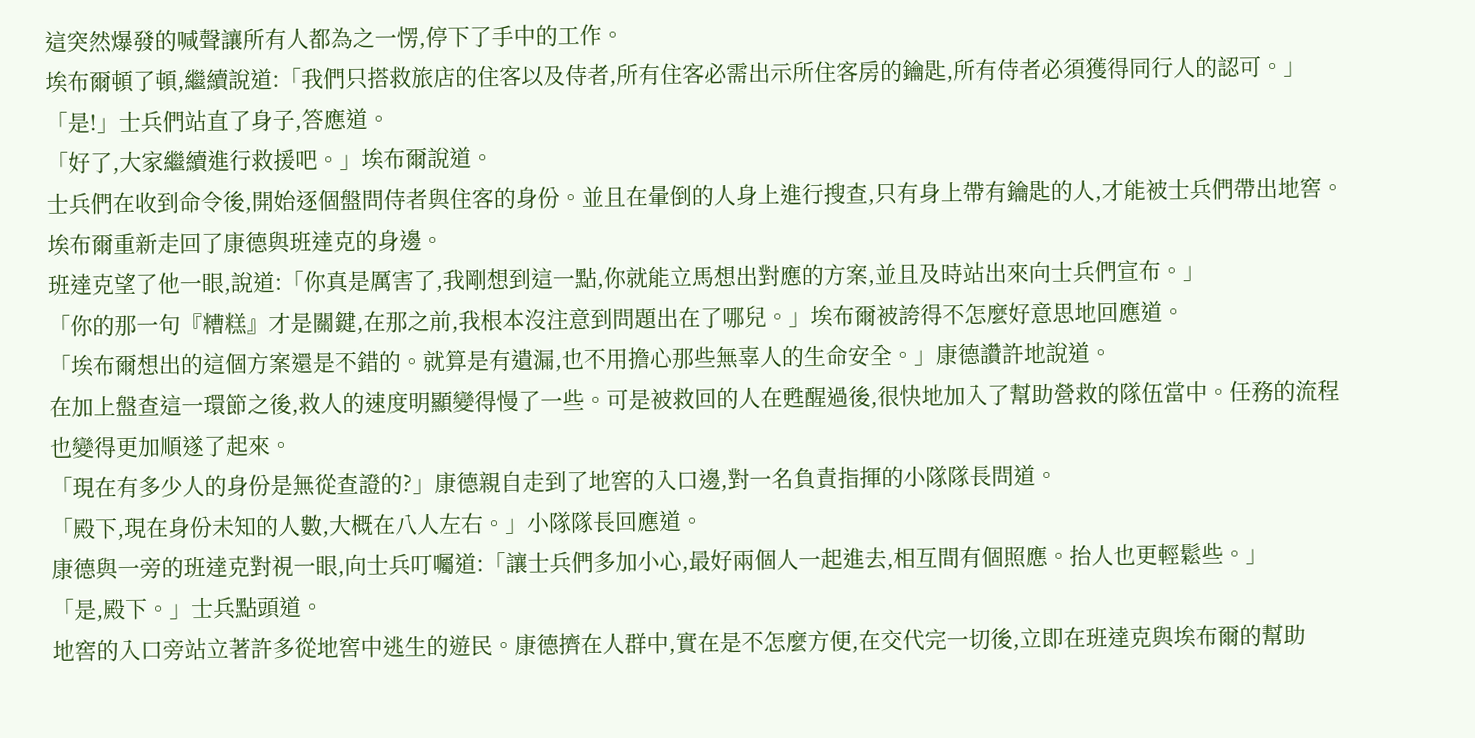這突然爆發的喊聲讓所有人都為之一愣,停下了手中的工作。
埃布爾頓了頓,繼續說道:「我們只搭救旅店的住客以及侍者,所有住客必需出示所住客房的鑰匙,所有侍者必須獲得同行人的認可。」
「是!」士兵們站直了身子,答應道。
「好了,大家繼續進行救援吧。」埃布爾說道。
士兵們在收到命令後,開始逐個盤問侍者與住客的身份。並且在暈倒的人身上進行搜查,只有身上帶有鑰匙的人,才能被士兵們帶出地窖。
埃布爾重新走回了康德與班達克的身邊。
班達克望了他一眼,說道:「你真是厲害了,我剛想到這一點,你就能立馬想出對應的方案,並且及時站出來向士兵們宣布。」
「你的那一句『糟糕』才是關鍵,在那之前,我根本沒注意到問題出在了哪兒。」埃布爾被誇得不怎麼好意思地回應道。
「埃布爾想出的這個方案還是不錯的。就算是有遺漏,也不用擔心那些無辜人的生命安全。」康德讚許地說道。
在加上盤查這一環節之後,救人的速度明顯變得慢了一些。可是被救回的人在甦醒過後,很快地加入了幫助營救的隊伍當中。任務的流程也變得更加順遂了起來。
「現在有多少人的身份是無從查證的?」康德親自走到了地窖的入口邊,對一名負責指揮的小隊隊長問道。
「殿下,現在身份未知的人數,大概在八人左右。」小隊隊長回應道。
康德與一旁的班達克對視一眼,向士兵叮囑道:「讓士兵們多加小心,最好兩個人一起進去,相互間有個照應。抬人也更輕鬆些。」
「是,殿下。」士兵點頭道。
地窖的入口旁站立著許多從地窖中逃生的遊民。康德擠在人群中,實在是不怎麼方便,在交代完一切後,立即在班達克與埃布爾的幫助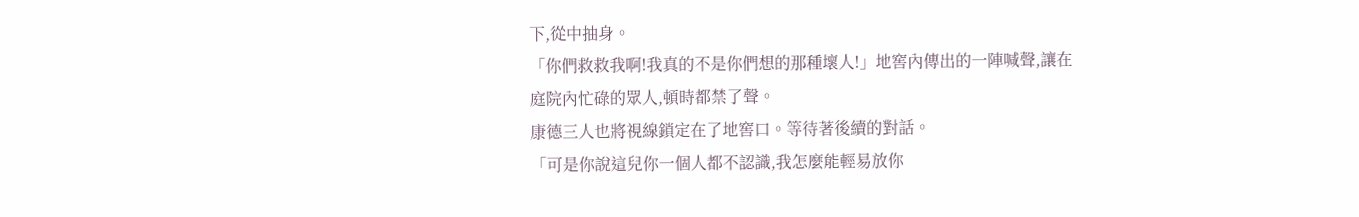下,從中抽身。
「你們救救我啊!我真的不是你們想的那種壞人!」地窖內傳出的一陣喊聲,讓在庭院內忙碌的眾人,頓時都禁了聲。
康德三人也將視線鎖定在了地窖口。等待著後續的對話。
「可是你說這兒你一個人都不認識,我怎麼能輕易放你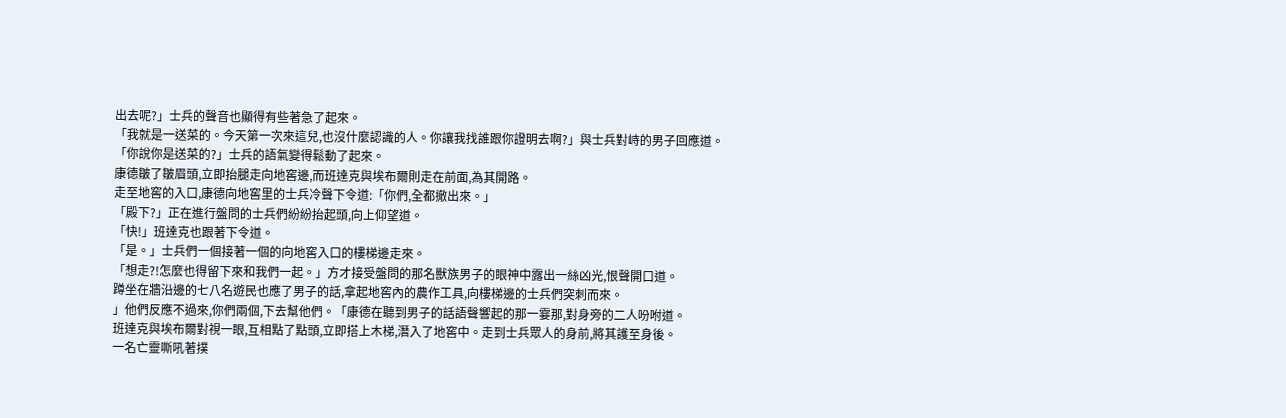出去呢?」士兵的聲音也顯得有些著急了起來。
「我就是一送菜的。今天第一次來這兒,也沒什麼認識的人。你讓我找誰跟你證明去啊?」與士兵對峙的男子回應道。
「你說你是送菜的?」士兵的語氣變得鬆動了起來。
康德皺了皺眉頭,立即抬腿走向地窖邊,而班達克與埃布爾則走在前面,為其開路。
走至地窖的入口,康德向地窖里的士兵冷聲下令道:「你們,全都撤出來。」
「殿下?」正在進行盤問的士兵們紛紛抬起頭,向上仰望道。
「快!」班達克也跟著下令道。
「是。」士兵們一個接著一個的向地窖入口的樓梯邊走來。
「想走?!怎麼也得留下來和我們一起。」方才接受盤問的那名獸族男子的眼神中露出一絲凶光,恨聲開口道。
蹲坐在牆沿邊的七八名遊民也應了男子的話,拿起地窖內的農作工具,向樓梯邊的士兵們突刺而來。
」他們反應不過來,你們兩個,下去幫他們。「康德在聽到男子的話語聲響起的那一霎那,對身旁的二人吩咐道。
班達克與埃布爾對視一眼,互相點了點頭,立即搭上木梯,潛入了地窖中。走到士兵眾人的身前,將其護至身後。
一名亡靈嘶吼著撲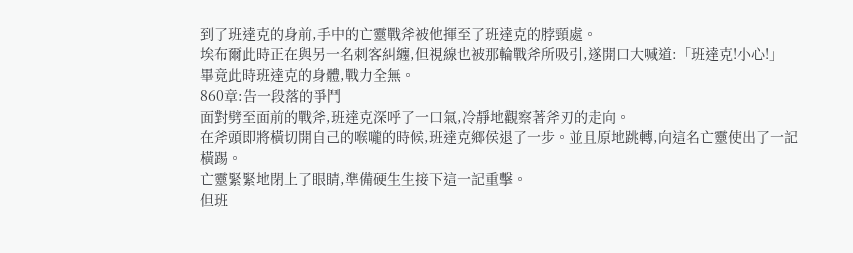到了班達克的身前,手中的亡靈戰斧被他揮至了班達克的脖頸處。
埃布爾此時正在與另一名刺客糾纏,但視線也被那輪戰斧所吸引,遂開口大喊道:「班達克!小心!」
畢竟此時班達克的身體,戰力全無。
860章:告一段落的爭鬥
面對劈至面前的戰斧,班達克深呼了一口氣,冷靜地觀察著斧刃的走向。
在斧頭即將橫切開自己的喉嚨的時候,班達克鄉侯退了一步。並且原地跳轉,向這名亡靈使出了一記橫踢。
亡靈緊緊地閉上了眼睛,準備硬生生接下這一記重擊。
但班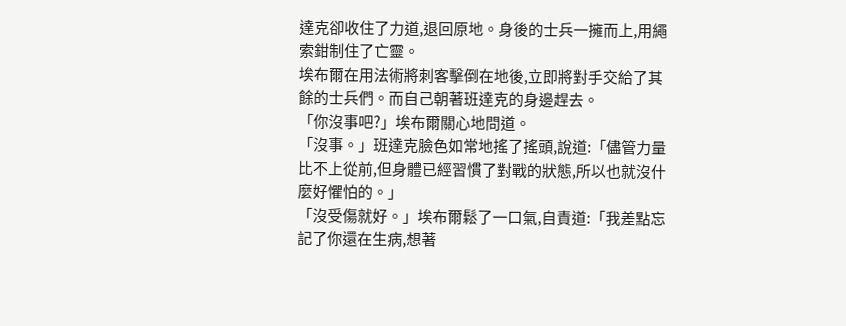達克卻收住了力道,退回原地。身後的士兵一擁而上,用繩索鉗制住了亡靈。
埃布爾在用法術將刺客擊倒在地後,立即將對手交給了其餘的士兵們。而自己朝著班達克的身邊趕去。
「你沒事吧?」埃布爾關心地問道。
「沒事。」班達克臉色如常地搖了搖頭,說道:「儘管力量比不上從前,但身體已經習慣了對戰的狀態,所以也就沒什麼好懼怕的。」
「沒受傷就好。」埃布爾鬆了一口氣,自責道:「我差點忘記了你還在生病,想著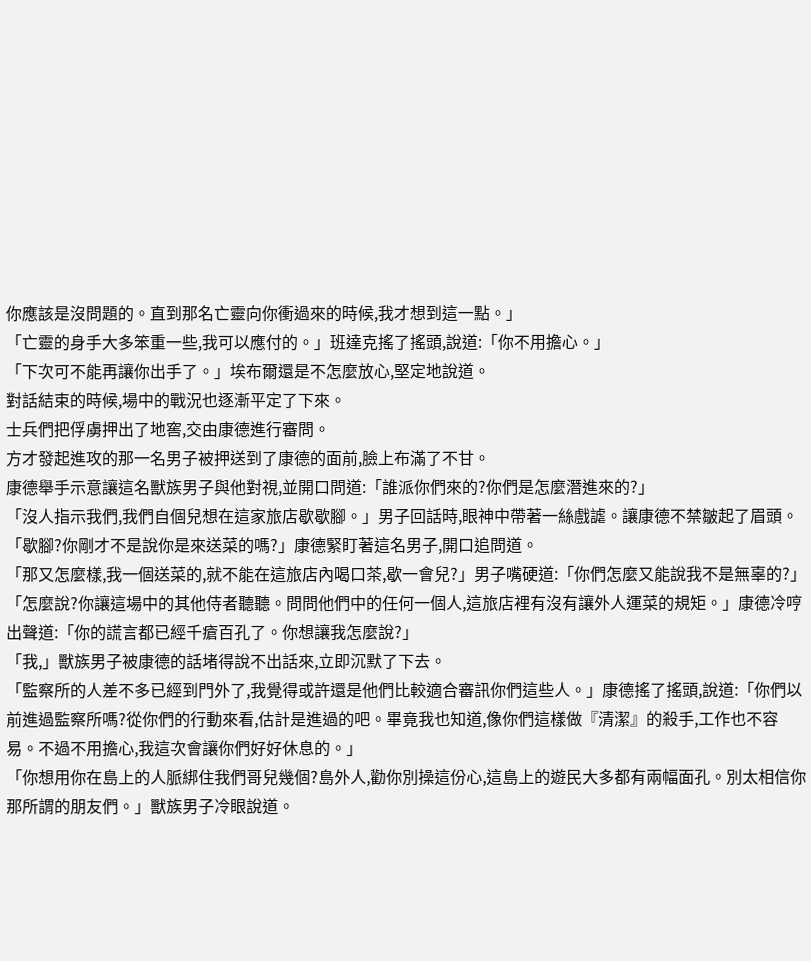你應該是沒問題的。直到那名亡靈向你衝過來的時候,我才想到這一點。」
「亡靈的身手大多笨重一些,我可以應付的。」班達克搖了搖頭,說道:「你不用擔心。」
「下次可不能再讓你出手了。」埃布爾還是不怎麼放心,堅定地說道。
對話結束的時候,場中的戰況也逐漸平定了下來。
士兵們把俘虜押出了地窖,交由康德進行審問。
方才發起進攻的那一名男子被押送到了康德的面前,臉上布滿了不甘。
康德舉手示意讓這名獸族男子與他對視,並開口問道:「誰派你們來的?你們是怎麼潛進來的?」
「沒人指示我們,我們自個兒想在這家旅店歇歇腳。」男子回話時,眼神中帶著一絲戲謔。讓康德不禁皺起了眉頭。
「歇腳?你剛才不是說你是來送菜的嗎?」康德緊盯著這名男子,開口追問道。
「那又怎麼樣,我一個送菜的,就不能在這旅店內喝口茶,歇一會兒?」男子嘴硬道:「你們怎麼又能說我不是無辜的?」
「怎麼說?你讓這場中的其他侍者聽聽。問問他們中的任何一個人,這旅店裡有沒有讓外人運菜的規矩。」康德冷哼出聲道:「你的謊言都已經千瘡百孔了。你想讓我怎麼說?」
「我,」獸族男子被康德的話堵得說不出話來,立即沉默了下去。
「監察所的人差不多已經到門外了,我覺得或許還是他們比較適合審訊你們這些人。」康德搖了搖頭,說道:「你們以前進過監察所嗎?從你們的行動來看,估計是進過的吧。畢竟我也知道,像你們這樣做『清潔』的殺手,工作也不容易。不過不用擔心,我這次會讓你們好好休息的。」
「你想用你在島上的人脈綁住我們哥兒幾個?島外人,勸你別操這份心,這島上的遊民大多都有兩幅面孔。別太相信你那所謂的朋友們。」獸族男子冷眼說道。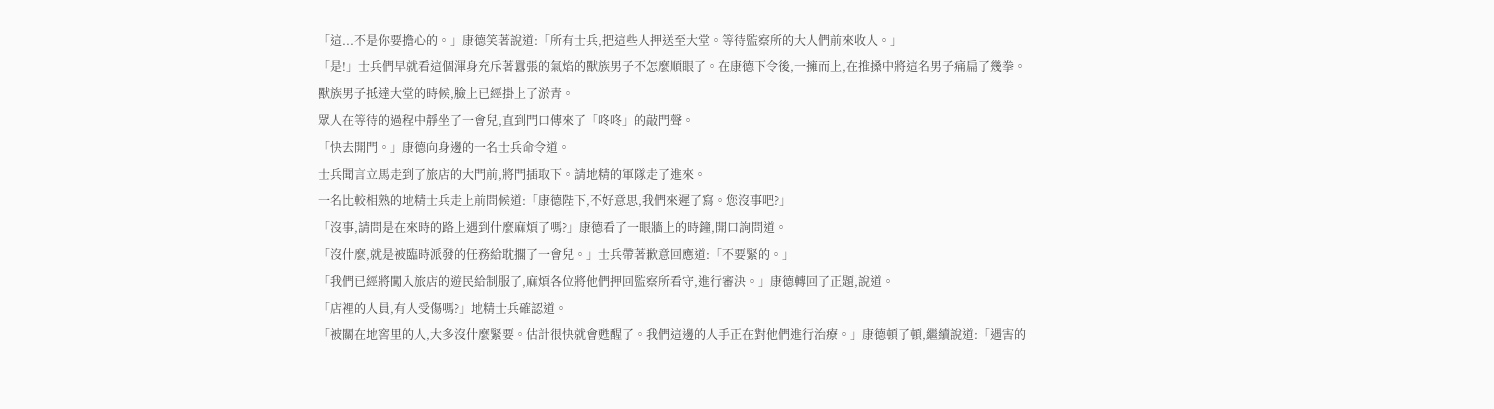「這...不是你要擔心的。」康德笑著說道:「所有士兵,把這些人押送至大堂。等待監察所的大人們前來收人。」
「是!」士兵們早就看這個渾身充斥著囂張的氣焰的獸族男子不怎麼順眼了。在康德下令後,一擁而上,在推搡中將這名男子痛扁了幾拳。
獸族男子抵達大堂的時候,臉上已經掛上了淤青。
眾人在等待的過程中靜坐了一會兒,直到門口傳來了「咚咚」的敲門聲。
「快去開門。」康德向身邊的一名士兵命令道。
士兵聞言立馬走到了旅店的大門前,將門插取下。請地精的軍隊走了進來。
一名比較相熟的地精士兵走上前問候道:「康德陛下,不好意思,我們來遲了寫。您沒事吧?」
「沒事,請問是在來時的路上遇到什麼麻煩了嗎?」康德看了一眼牆上的時鐘,開口詢問道。
「沒什麼,就是被臨時派發的任務給耽擱了一會兒。」士兵帶著歉意回應道:「不要緊的。」
「我們已經將闖入旅店的遊民給制服了,麻煩各位將他們押回監察所看守,進行審決。」康德轉回了正題,說道。
「店裡的人員,有人受傷嗎?」地精士兵確認道。
「被關在地窖里的人,大多沒什麼緊要。估計很快就會甦醒了。我們這邊的人手正在對他們進行治療。」康德頓了頓,繼續說道:「遇害的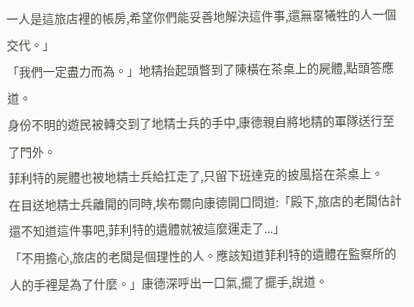一人是這旅店裡的帳房,希望你們能妥善地解決這件事,還無辜犧牲的人一個交代。」
「我們一定盡力而為。」地精抬起頭瞥到了陳橫在茶桌上的屍體,點頭答應道。
身份不明的遊民被轉交到了地精士兵的手中,康德親自將地精的軍隊送行至了門外。
菲利特的屍體也被地精士兵給扛走了,只留下班達克的披風搭在茶桌上。
在目送地精士兵離開的同時,埃布爾向康德開口問道:「殿下,旅店的老闆估計還不知道這件事吧,菲利特的遺體就被這麼運走了...」
「不用擔心,旅店的老闆是個理性的人。應該知道菲利特的遺體在監察所的人的手裡是為了什麼。」康德深呼出一口氣,擺了擺手,說道。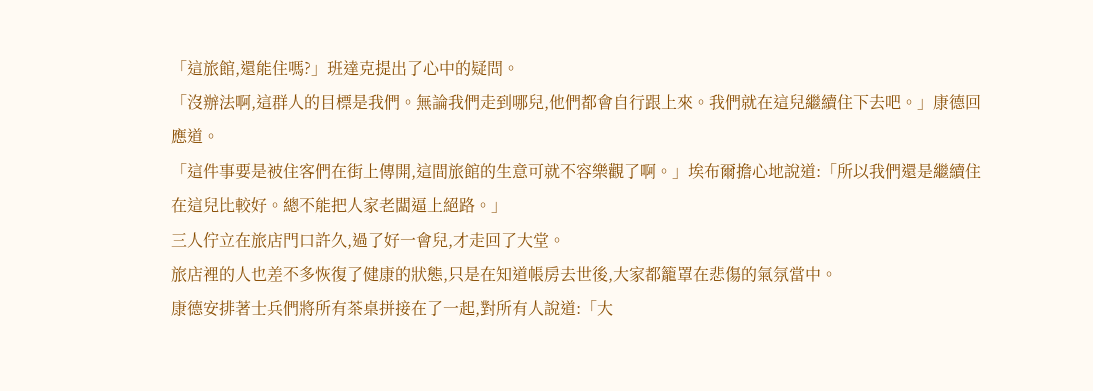「這旅館,還能住嗎?」班達克提出了心中的疑問。
「沒辦法啊,這群人的目標是我們。無論我們走到哪兒,他們都會自行跟上來。我們就在這兒繼續住下去吧。」康德回應道。
「這件事要是被住客們在街上傳開,這間旅館的生意可就不容樂觀了啊。」埃布爾擔心地說道:「所以我們還是繼續住在這兒比較好。總不能把人家老闆逼上絕路。」
三人佇立在旅店門口許久,過了好一會兒,才走回了大堂。
旅店裡的人也差不多恢復了健康的狀態,只是在知道帳房去世後,大家都籠罩在悲傷的氣氛當中。
康德安排著士兵們將所有茶桌拼接在了一起,對所有人說道:「大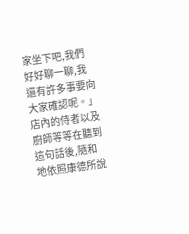家坐下吧,我們好好聊一聊,我還有許多事要向大家確認呢。」
店內的侍者以及廚師等等在聽到這句話後,隨和地依照康德所說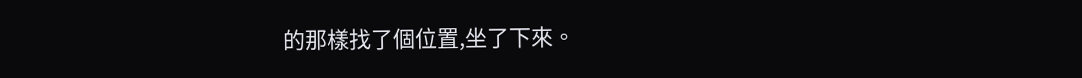的那樣找了個位置,坐了下來。